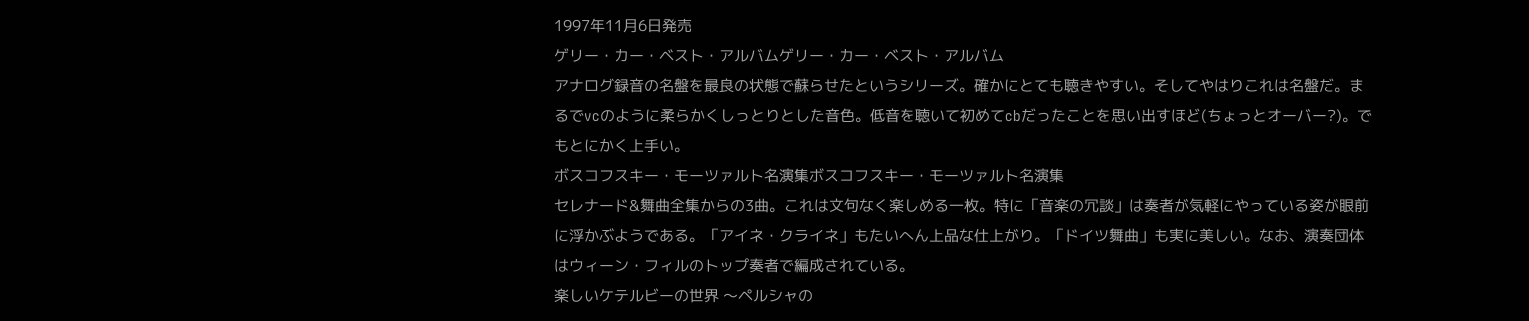1997年11月6日発売
ゲリー・カー・ベスト・アルバムゲリー・カー・ベスト・アルバム
アナログ録音の名盤を最良の状態で蘇らせたというシリーズ。確かにとても聴きやすい。そしてやはりこれは名盤だ。まるでvcのように柔らかくしっとりとした音色。低音を聴いて初めてcbだったことを思い出すほど(ちょっとオーバー?)。でもとにかく上手い。
ボスコフスキー・モーツァルト名演集ボスコフスキー・モーツァルト名演集
セレナード&舞曲全集からの3曲。これは文句なく楽しめる一枚。特に「音楽の冗談」は奏者が気軽にやっている姿が眼前に浮かぶようである。「アイネ・クライネ」もたいへん上品な仕上がり。「ドイツ舞曲」も実に美しい。なお、演奏団体はウィーン・フィルのトップ奏者で編成されている。
楽しいケテルビーの世界 〜ペルシャの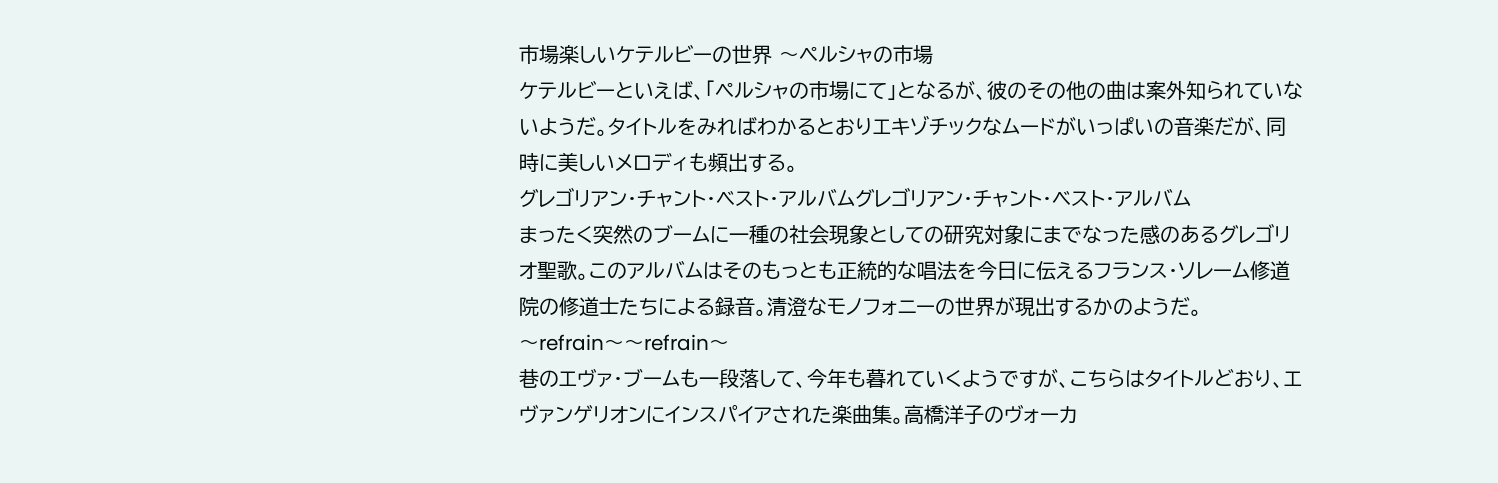市場楽しいケテルビーの世界 〜ペルシャの市場
ケテルビーといえば、「ペルシャの市場にて」となるが、彼のその他の曲は案外知られていないようだ。タイトルをみればわかるとおりエキゾチックなムードがいっぱいの音楽だが、同時に美しいメロディも頻出する。
グレゴリアン・チャント・ベスト・アルバムグレゴリアン・チャント・ベスト・アルバム
まったく突然のブームに一種の社会現象としての研究対象にまでなった感のあるグレゴリオ聖歌。このアルバムはそのもっとも正統的な唱法を今日に伝えるフランス・ソレーム修道院の修道士たちによる録音。清澄なモノフォニーの世界が現出するかのようだ。
〜refrain〜〜refrain〜
巷のエヴァ・ブームも一段落して、今年も暮れていくようですが、こちらはタイトルどおり、エヴァンゲリオンにインスパイアされた楽曲集。高橋洋子のヴォーカ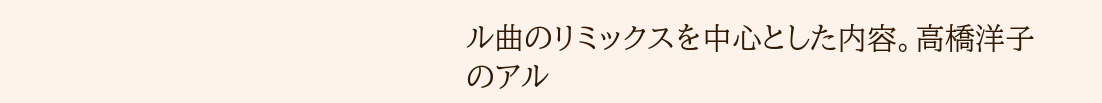ル曲のリミックスを中心とした内容。高橋洋子のアル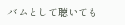バムとして聴いても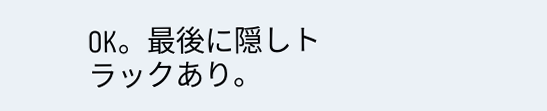OK。最後に隠しトラックあり。